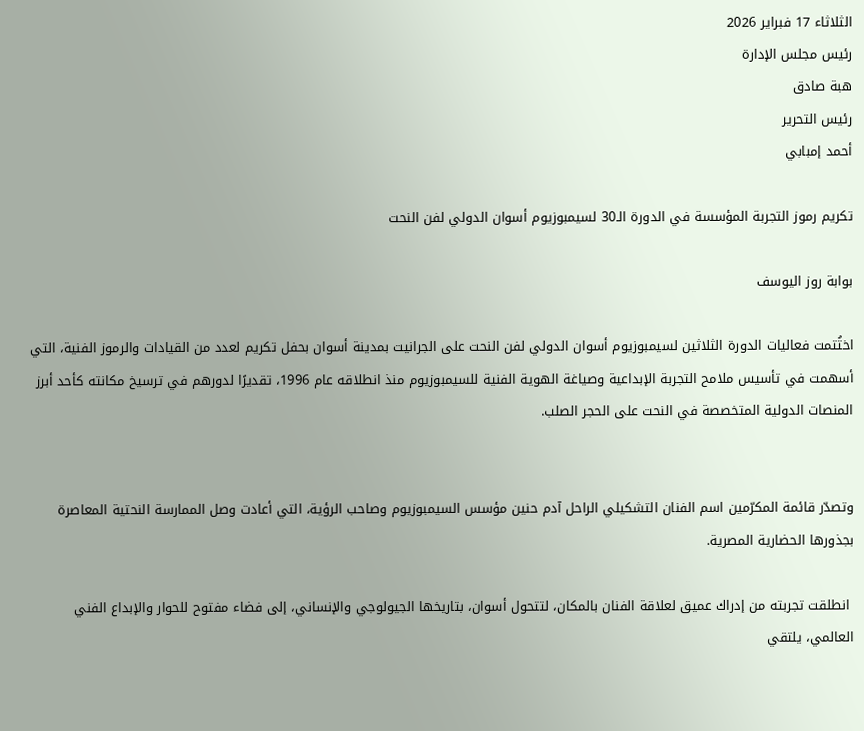الثلاثاء 17 فبراير 2026
رئيس مجلس الإدارة
هبة صادق
رئيس التحرير
أحمد إمبابي

تكريم رموز التجربة المؤسسة في الدورة الـ30 لسيمبوزيوم أسوان الدولي لفن النحت

بوابة روز اليوسف

اختُتمت فعاليات الدورة الثلاثين لسيمبوزيوم أسوان الدولي لفن النحت على الجرانيت بمدينة أسوان بحفل تكريم لعدد من القيادات والرموز الفنية، التي أسهمت في تأسيس ملامح التجربة الإبداعية وصياغة الهوية الفنية للسيمبوزيوم منذ انطلاقه عام 1996، تقديرًا لدورهم في ترسيخ مكانته كأحد أبرز المنصات الدولية المتخصصة في النحت على الحجر الصلب.


وتصدّر قائمة المكرّمين اسم الفنان التشكيلي الراحل آدم حنين مؤسس السيمبوزيوم وصاحب الرؤية، التي أعادت وصل الممارسة النحتية المعاصرة بجذورها الحضارية المصرية.

 انطلقت تجربته من إدراك عميق لعلاقة الفنان بالمكان، لتتحول أسوان، بتاريخها الجيولوجي والإنساني، إلى فضاء مفتوح للحوار والإبداع الفني العالمي، يلتقي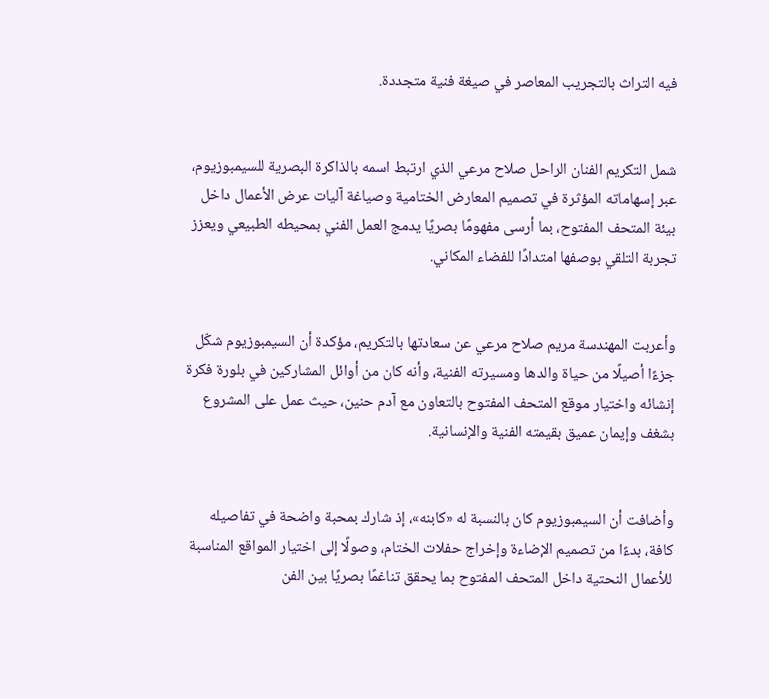فيه التراث بالتجريب المعاصر في صيغة فنية متجددة.


شمل التكريم الفنان الراحل صلاح مرعي الذي ارتبط اسمه بالذاكرة البصرية للسيمبوزيوم، عبر إسهاماته المؤثرة في تصميم المعارض الختامية وصياغة آليات عرض الأعمال داخل بيئة المتحف المفتوح، بما أرسى مفهومًا بصريًا يدمج العمل الفني بمحيطه الطبيعي ويعزز تجربة التلقي بوصفها امتدادًا للفضاء المكاني.


وأعربت المهندسة مريم صلاح مرعي عن سعادتها بالتكريم، مؤكدة أن السيمبوزيوم شكّل جزءًا أصيلًا من حياة والدها ومسيرته الفنية، وأنه كان من أوائل المشاركين في بلورة فكرة إنشائه واختيار موقع المتحف المفتوح بالتعاون مع آدم حنين، حيث عمل على المشروع بشغف وإيمان عميق بقيمته الفنية والإنسانية.


وأضافت أن السيمبوزيوم كان بالنسبة له «كابنه»، إذ شارك بمحبة واضحة في تفاصيله كافة، بدءًا من تصميم الإضاءة وإخراج حفلات الختام، وصولًا إلى اختيار المواقع المناسبة للأعمال النحتية داخل المتحف المفتوح بما يحقق تناغمًا بصريًا بين الفن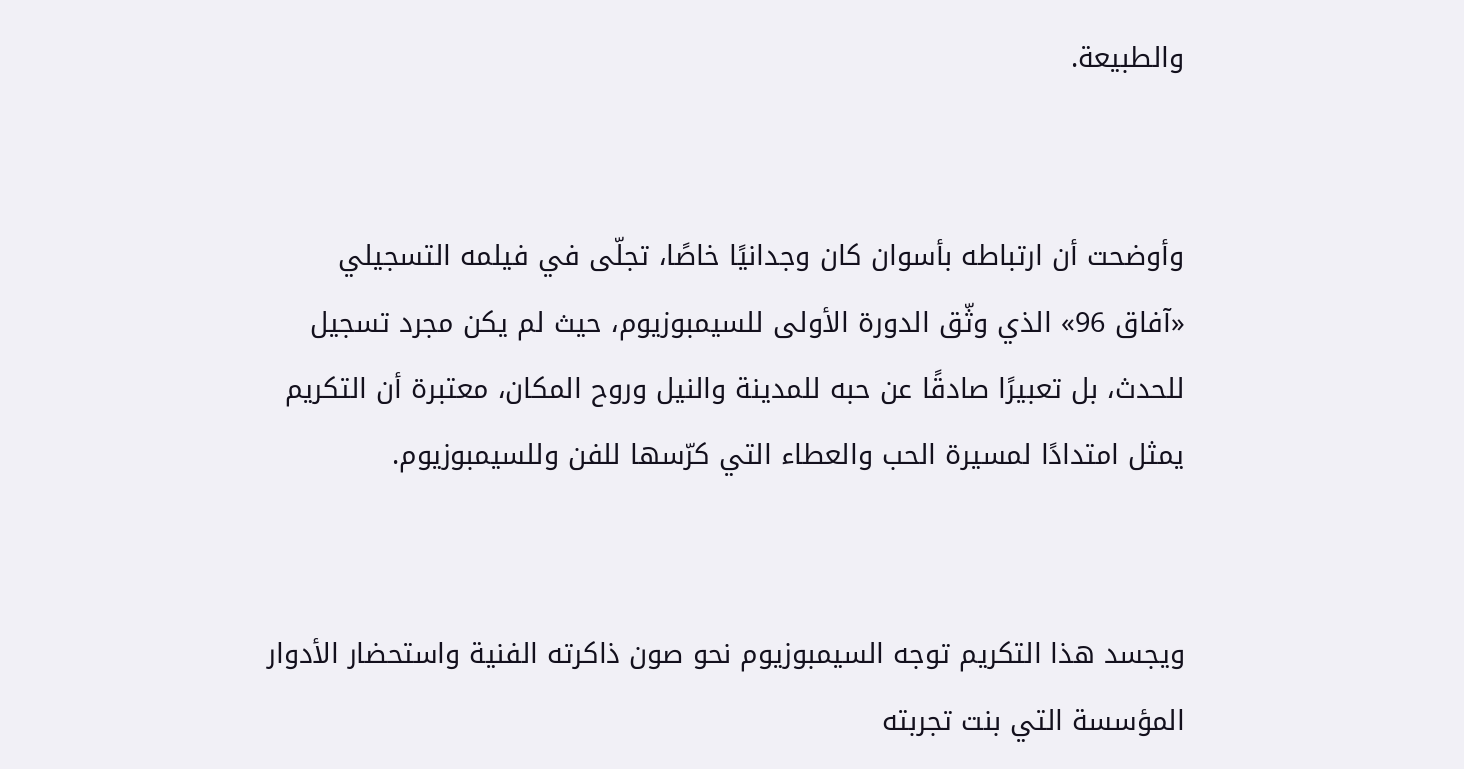والطبيعة.


وأوضحت أن ارتباطه بأسوان كان وجدانيًا خاصًا، تجلّى في فيلمه التسجيلي «آفاق 96» الذي وثّق الدورة الأولى للسيمبوزيوم، حيث لم يكن مجرد تسجيل للحدث، بل تعبيرًا صادقًا عن حبه للمدينة والنيل وروح المكان، معتبرة أن التكريم يمثل امتدادًا لمسيرة الحب والعطاء التي كرّسها للفن وللسيمبوزيوم.


ويجسد هذا التكريم توجه السيمبوزيوم نحو صون ذاكرته الفنية واستحضار الأدوار المؤسسة التي بنت تجربته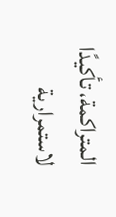المتراكمة، تأكيدًا لاستمرارية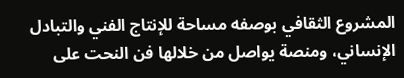المشروع الثقافي بوصفه مساحة للإنتاج الفني والتبادل الإنساني، ومنصة يواصل من خلالها فن النحت على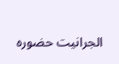الجرانيت حضوره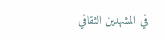في المشهدين الثقافي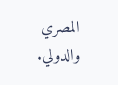المصري والدولي.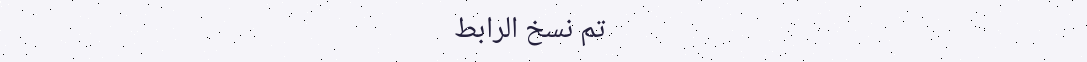تم نسخ الرابط